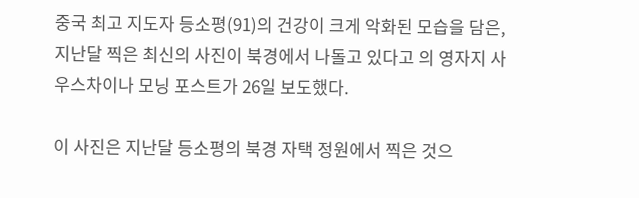중국 최고 지도자 등소평(91)의 건강이 크게 악화된 모습을 담은,
지난달 찍은 최신의 사진이 북경에서 나돌고 있다고 의 영자지 사
우스차이나 모닝 포스트가 26일 보도했다.

이 사진은 지난달 등소평의 북경 자택 정원에서 찍은 것으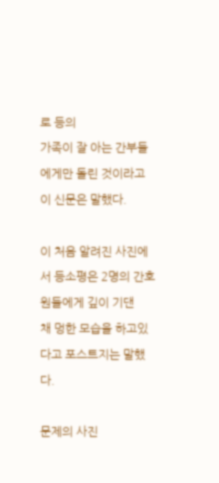로 등의
가족이 잘 아는 간부들에게만 돌린 것이라고 이 신문은 말했다.

이 처음 알려진 사진에서 등소평은 2명의 간호원들에게 깊이 기댄
채 멍한 모습을 하고있다고 포스트지는 말했다.

문제의 사진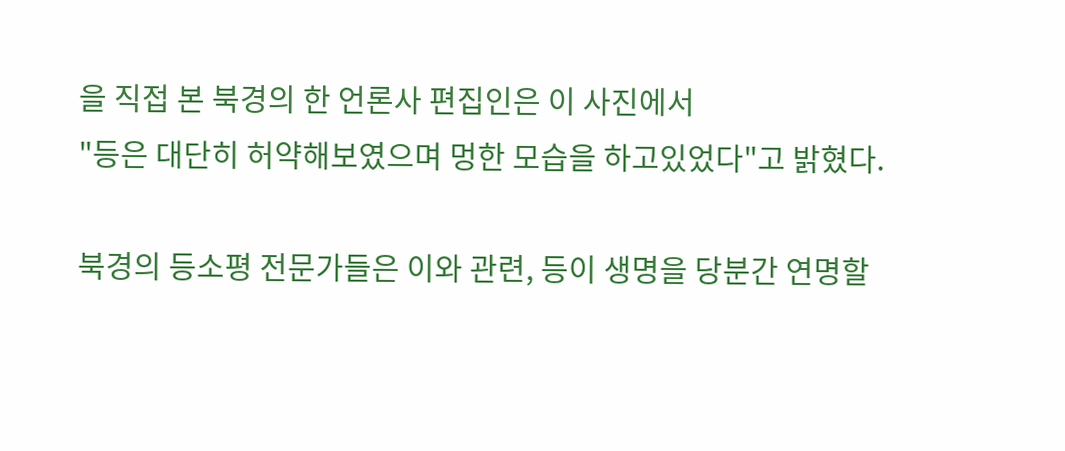을 직접 본 북경의 한 언론사 편집인은 이 사진에서
"등은 대단히 허약해보였으며 멍한 모습을 하고있었다"고 밝혔다.

북경의 등소평 전문가들은 이와 관련, 등이 생명을 당분간 연명할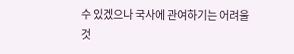수 있겠으나 국사에 관여하기는 어려울 것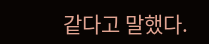같다고 말했다.